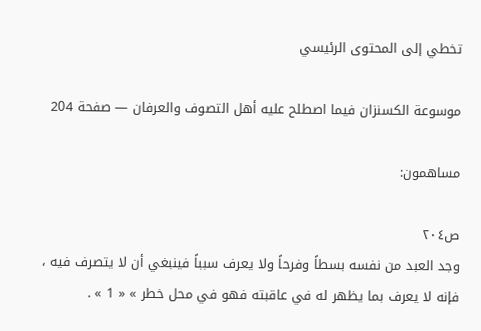تخطي إلى المحتوى الرئيسي

موسوعة الكسنزان فيما اصطلح عليه أهل التصوف والعرفان — صفحة 204

مساهمون:

ص٢٠٤
وجد العبد من نفسه بسطاً وفرحاً ولا يعرف سبباً فينبغي أن لا يتصرف فيه ، فإنه لا يعرف بما يظهر له في عاقبته فهو في محل خطر » « 1 » .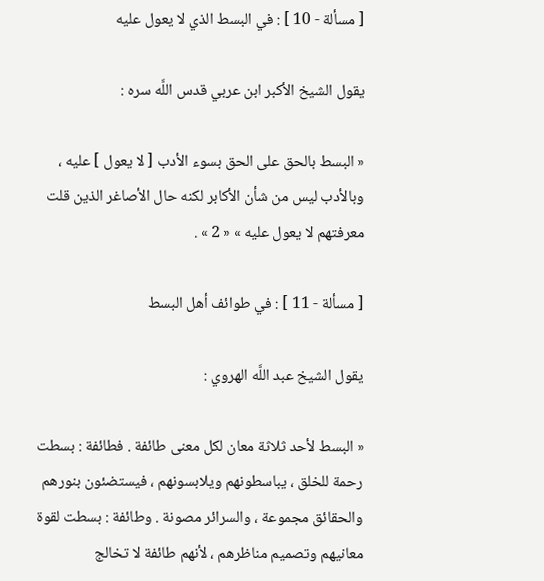[ مسألة - 10 ] : في البسط الذي لا يعول عليه

يقول الشيخ الأكبر ابن عربي قدس اللَّه سره :

« البسط بالحق على الحق بسوء الأدب [ لا يعول ] عليه ، وبالأدب ليس من شأن الأكابر لكنه حال الأصاغر الذين قلت معرفتهم لا يعول عليه » « 2 » .

[ مسألة - 11 ] : في طوائف أهل البسط

يقول الشيخ عبد اللَّه الهروي :

« البسط لأحد ثلاثة معان لكل معنى طائفة . فطائفة : بسطت رحمة للخلق ، يباسطونهم ويلابسونهم ، فيستضئون بنورهم والحقائق مجموعة ، والسرائر مصونة . وطائفة : بسطت لقوة معانيهم وتصميم مناظرهم ، لأنهم طائفة لا تخالج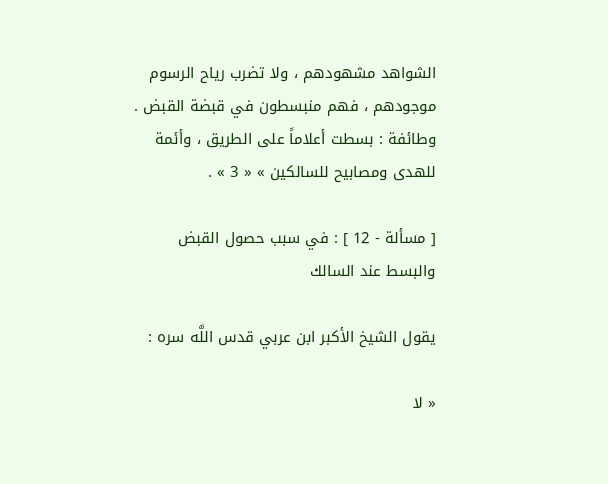الشواهد مشهودهم ، ولا تضرب رياح الرسوم موجودهم ، فهم منبسطون في قبضة القبض . وطائفة : بسطت أعلاماً على الطريق ، وأئمة للهدى ومصابيح للسالكين » « 3 » .

[ مسألة - 12 ] : في سبب حصول القبض والبسط عند السالك

يقول الشيخ الأكبر ابن عربي قدس اللَّه سره :

« لا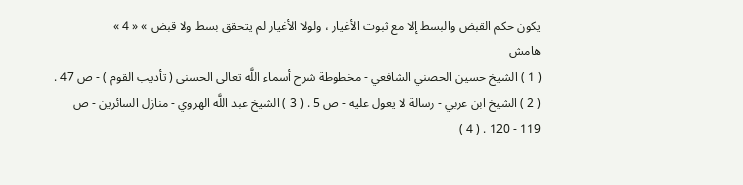يكون حكم القبض والبسط إلا مع ثبوت الأغيار ، ولولا الأغيار لم يتحقق بسط ولا قبض » « 4 »
هامش
( 1 ) الشيخ حسين الحصني الشافعي - مخطوطة شرح أسماء اللَّه تعالى الحسنى ( تأديب القوم ) - ص 47 . ( 2 ) الشيخ ابن عربي - رسالة لا يعول عليه - ص 5 . ( 3 ) الشيخ عبد اللَّه الهروي - منازل السائرين - ص 119 - 120 . ( 4 )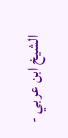الشيخ ابن عربي -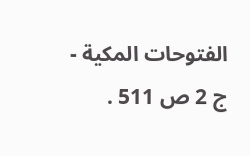الفتوحات المكية - ج 2 ص 511 .